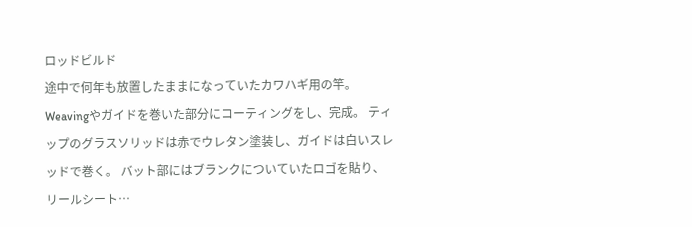ロッドビルド
途中で何年も放置したままになっていたカワハギ用の竿。Weavingやガイドを巻いた部分にコーティングをし、完成。 ティップのグラスソリッドは赤でウレタン塗装し、ガイドは白いスレッドで巻く。 バット部にはブランクについていたロゴを貼り、 リールシート…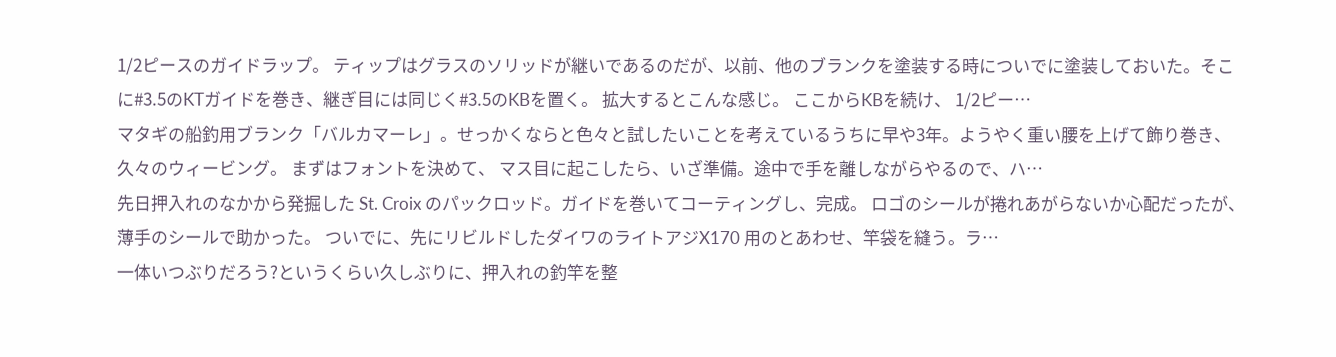1/2ピースのガイドラップ。 ティップはグラスのソリッドが継いであるのだが、以前、他のブランクを塗装する時についでに塗装しておいた。そこに#3.5のKTガイドを巻き、継ぎ目には同じく#3.5のKBを置く。 拡大するとこんな感じ。 ここからKBを続け、 1/2ピー…
マタギの船釣用ブランク「バルカマーレ」。せっかくならと色々と試したいことを考えているうちに早や3年。ようやく重い腰を上げて飾り巻き、久々のウィービング。 まずはフォントを決めて、 マス目に起こしたら、いざ準備。途中で手を離しながらやるので、ハ…
先日押入れのなかから発掘した St. Croix のパックロッド。ガイドを巻いてコーティングし、完成。 ロゴのシールが捲れあがらないか心配だったが、薄手のシールで助かった。 ついでに、先にリビルドしたダイワのライトアジX170 用のとあわせ、竿袋を縫う。ラ…
一体いつぶりだろう?というくらい久しぶりに、押入れの釣竿を整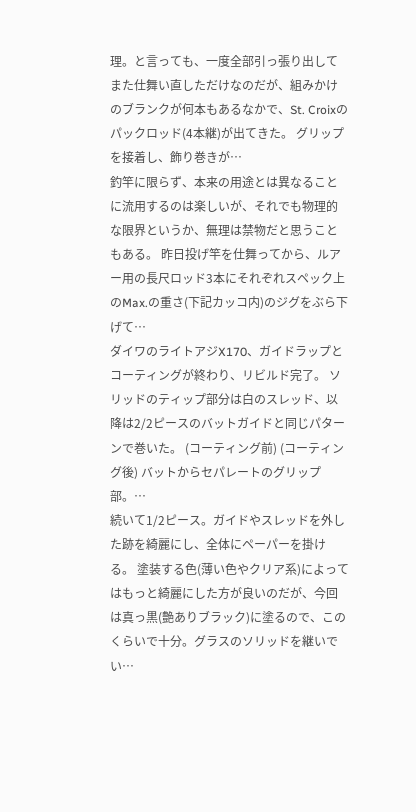理。と言っても、一度全部引っ張り出してまた仕舞い直しただけなのだが、組みかけのブランクが何本もあるなかで、St. Croixのパックロッド(4本継)が出てきた。 グリップを接着し、飾り巻きが…
釣竿に限らず、本来の用途とは異なることに流用するのは楽しいが、それでも物理的な限界というか、無理は禁物だと思うこともある。 昨日投げ竿を仕舞ってから、ルアー用の長尺ロッド3本にそれぞれスペック上のMax.の重さ(下記カッコ内)のジグをぶら下げて…
ダイワのライトアジX170、ガイドラップとコーティングが終わり、リビルド完了。 ソリッドのティップ部分は白のスレッド、以降は2/2ピースのバットガイドと同じパターンで巻いた。 (コーティング前) (コーティング後) バットからセパレートのグリップ部。…
続いて1/2ピース。ガイドやスレッドを外した跡を綺麗にし、全体にペーパーを掛ける。 塗装する色(薄い色やクリア系)によってはもっと綺麗にした方が良いのだが、今回は真っ黒(艶ありブラック)に塗るので、このくらいで十分。グラスのソリッドを継いでい…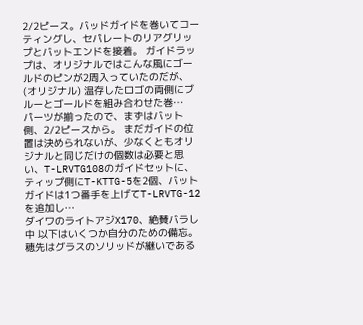2/2ピース。バッドガイドを巻いてコーティングし、セパレートのリアグリップとバットエンドを接着。 ガイドラップは、オリジナルではこんな風にゴールドのピンが2周入っていたのだが、 (オリジナル) 温存したロゴの両側にブルーとゴールドを組み合わせた巻…
パーツが揃ったので、まずはバット側、2/2ピースから。 まだガイドの位置は決められないが、少なくともオリジナルと同じだけの個数は必要と思い、T-LRVTG108のガイドセットに、ティップ側にT-KTTG-5を2個、バットガイドは1つ番手を上げてT-LRVTG-12を追加し…
ダイワのライトアジX170、絶賛バラし中 以下はいくつか自分のための備忘。 穂先はグラスのソリッドが継いである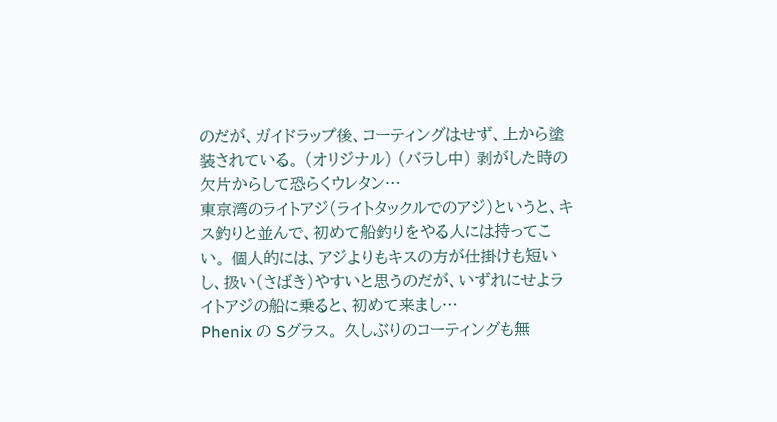のだが、ガイドラップ後、コーティングはせず、上から塗装されている。 (オリジナル) (バラし中) 剥がした時の欠片からして恐らくウレタン…
東京湾のライトアジ(ライトタックルでのアジ)というと、キス釣りと並んで、初めて船釣りをやる人には持ってこい。 個人的には、アジよりもキスの方が仕掛けも短いし、扱い(さばき)やすいと思うのだが、いずれにせよライトアジの船に乗ると、初めて来まし…
Phenix の Sグラス。 久しぶりのコーティングも無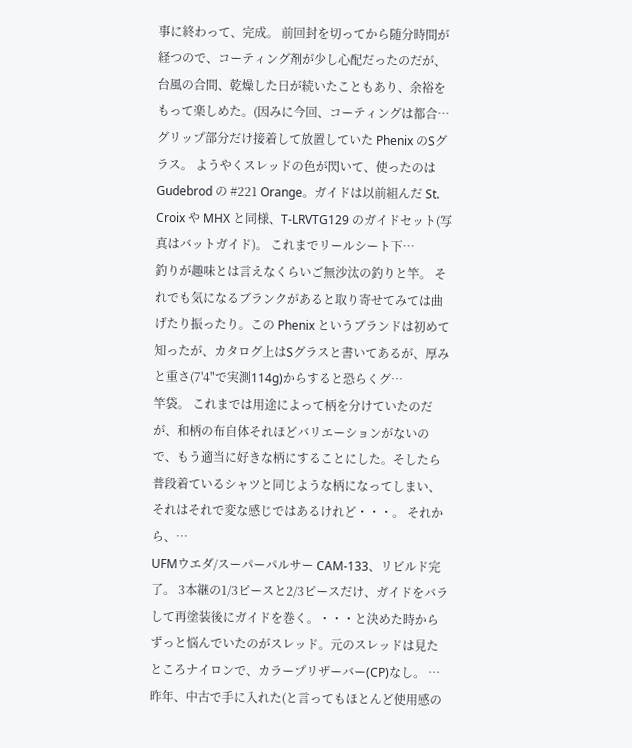事に終わって、完成。 前回封を切ってから随分時間が経つので、コーティング剤が少し心配だったのだが、台風の合間、乾燥した日が続いたこともあり、余裕をもって楽しめた。(因みに今回、コーティングは都合…
グリップ部分だけ接着して放置していた Phenix のSグラス。 ようやくスレッドの色が閃いて、使ったのは Gudebrod の #221 Orange。ガイドは以前組んだ St. Croix や MHX と同様、T-LRVTG129 のガイドセット(写真はバットガイド)。 これまでリールシート下…
釣りが趣味とは言えなくらいご無沙汰の釣りと竿。 それでも気になるブランクがあると取り寄せてみては曲げたり振ったり。この Phenix というブランドは初めて知ったが、カタログ上はSグラスと書いてあるが、厚みと重さ(7'4"で実測114g)からすると恐らくグ…
竿袋。 これまでは用途によって柄を分けていたのだが、和柄の布自体それほどバリエーションがないので、もう適当に好きな柄にすることにした。そしたら普段着ているシャツと同じような柄になってしまい、それはそれで変な感じではあるけれど・・・。 それから、…
UFMウエダ/スーパーパルサー CAM-133、リビルド完了。 3本継の1/3ピースと2/3ピースだけ、ガイドをバラして再塗装後にガイドを巻く。・・・と決めた時からずっと悩んでいたのがスレッド。元のスレッドは見たところナイロンで、カラープリザーバー(CP)なし。 …
昨年、中古で手に入れた(と言ってもほとんど使用感の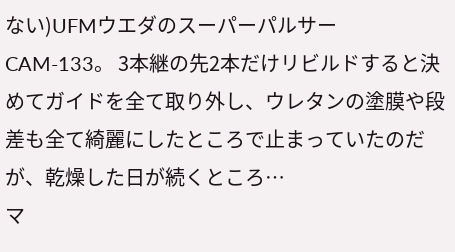ない)UFMウエダのスーパーパルサー CAM-133。 3本継の先2本だけリビルドすると決めてガイドを全て取り外し、ウレタンの塗膜や段差も全て綺麗にしたところで止まっていたのだが、乾燥した日が続くところ…
マ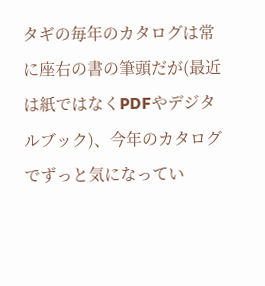タギの毎年のカタログは常に座右の書の筆頭だが(最近は紙ではなくPDFやデジタルブック)、今年のカタログでずっと気になってい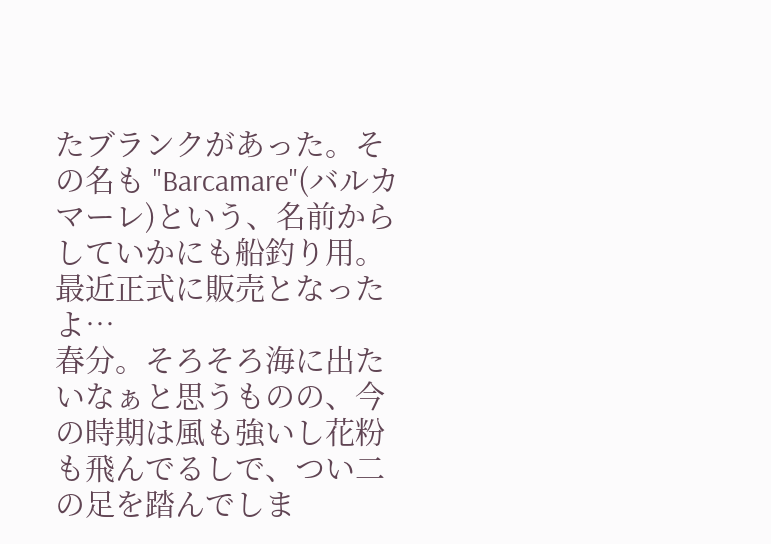たブランクがあった。その名も "Barcamare"(バルカマーレ)という、名前からしていかにも船釣り用。最近正式に販売となったよ…
春分。そろそろ海に出たいなぁと思うものの、今の時期は風も強いし花粉も飛んでるしで、つい二の足を踏んでしま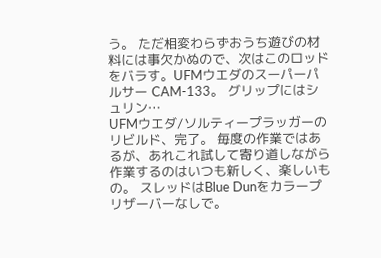う。 ただ相変わらずおうち遊びの材料には事欠かぬので、次はこのロッドをバラす。UFMウエダのスーパーパルサー CAM-133。 グリップにはシュリン…
UFMウエダ/ソルティープラッガーのリビルド、完了。 毎度の作業ではあるが、あれこれ試して寄り道しながら作業するのはいつも新しく、楽しいもの。 スレッドはBlue Dunをカラープリザーバーなしで。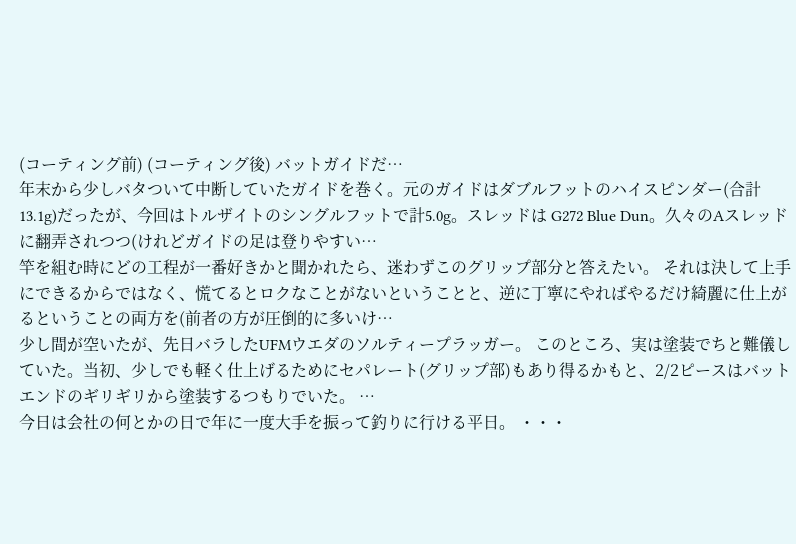(コーティング前) (コーティング後) バットガイドだ…
年末から少しバタついて中断していたガイドを巻く。元のガイドはダブルフットのハイスピンダー(合計13.1g)だったが、今回はトルザイトのシングルフットで計5.0g。スレッドは G272 Blue Dun。久々のAスレッドに翻弄されつつ(けれどガイドの足は登りやすい…
竿を組む時にどの工程が一番好きかと聞かれたら、迷わずこのグリップ部分と答えたい。 それは決して上手にできるからではなく、慌てるとロクなことがないということと、逆に丁寧にやればやるだけ綺麗に仕上がるということの両方を(前者の方が圧倒的に多いけ…
少し間が空いたが、先日バラしたUFMウエダのソルティープラッガー。 このところ、実は塗装でちと難儀していた。当初、少しでも軽く仕上げるためにセパレート(グリップ部)もあり得るかもと、2/2ピースはバットエンドのギリギリから塗装するつもりでいた。 …
今日は会社の何とかの日で年に一度大手を振って釣りに行ける平日。 ・・・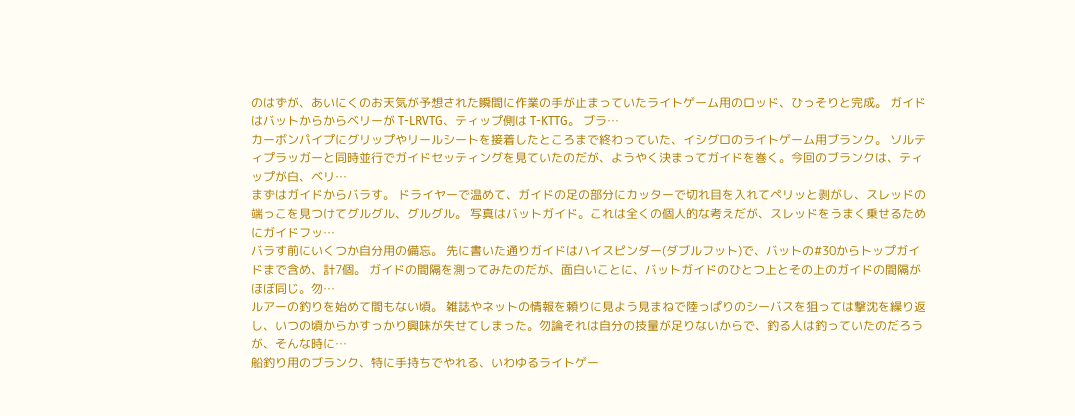のはずが、あいにくのお天気が予想された瞬間に作業の手が止まっていたライトゲーム用のロッド、ひっそりと完成。 ガイドはバットからからベリーが T-LRVTG、ティップ側は T-KTTG。 ブラ…
カーボンパイプにグリップやリールシートを接着したところまで終わっていた、イシグロのライトゲーム用ブランク。 ソルティプラッガーと同時並行でガイドセッティングを見ていたのだが、ようやく決まってガイドを巻く。今回のブランクは、ティップが白、ベリ…
まずはガイドからバラす。 ドライヤーで温めて、ガイドの足の部分にカッターで切れ目を入れてペリッと剥がし、スレッドの端っこを見つけてグルグル、グルグル。 写真はバットガイド。これは全くの個人的な考えだが、スレッドをうまく乗せるためにガイドフッ…
バラす前にいくつか自分用の備忘。 先に書いた通りガイドはハイスピンダー(ダブルフット)で、バットの#30からトップガイドまで含め、計7個。 ガイドの間隔を測ってみたのだが、面白いことに、バットガイドのひとつ上とその上のガイドの間隔がほぼ同じ。勿…
ルアーの釣りを始めて間もない頃。 雑誌やネットの情報を頼りに見よう見まねで陸っぱりのシーバスを狙っては撃沈を繰り返し、いつの頃からかすっかり興味が失せてしまった。勿論それは自分の技量が足りないからで、釣る人は釣っていたのだろうが、そんな時に…
船釣り用のブランク、特に手持ちでやれる、いわゆるライトゲー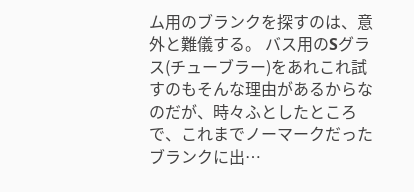ム用のブランクを探すのは、意外と難儀する。 バス用のSグラス(チューブラー)をあれこれ試すのもそんな理由があるからなのだが、時々ふとしたところで、これまでノーマークだったブランクに出…